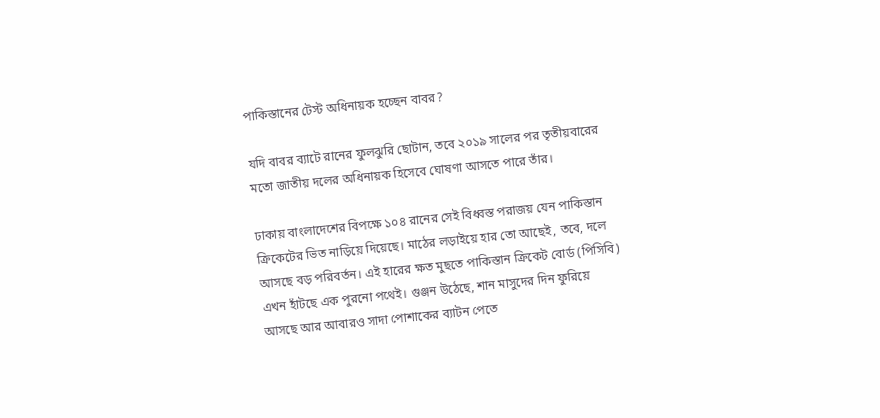পাকিস্তানের টেস্ট অধিনায়ক হচ্ছেন বাবর?

যদি বাবর ব্যাটে রানের ফুলঝুরি ছোটান, তবে ২০১৯ সালের পর তৃতীয়বারের মতো জাতীয় দলের অধিনায়ক হিসেবে ঘোষণা আসতে পারে তাঁর।

ঢাকায় বাংলাদেশের বিপক্ষে ১০৪ রানের সেই বিধ্বস্ত পরাজয় যেন পাকিস্তান ক্রিকেটের ভিত নাড়িয়ে দিয়েছে। মাঠের লড়াইয়ে হার তো আছেই, তবে, দলে আসছে বড় পরিবর্তন। এই হারের ক্ষত মুছতে পাকিস্তান ক্রিকেট বোর্ড (পিসিবি) এখন হাঁটছে এক পুরনো পথেই। গুঞ্জন উঠেছে, শান মাসুদের দিন ফুরিয়ে আসছে আর আবারও সাদা পোশাকের ব্যাটন পেতে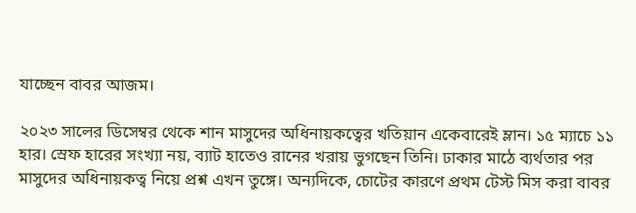যাচ্ছেন বাবর আজম।

২০২৩ সালের ডিসেম্বর থেকে শান মাসুদের অধিনায়কত্বের খতিয়ান একেবারেই ম্লান। ১৫ ম্যাচে ১১ হার। স্রেফ হারের সংখ্যা নয়, ব্যাট হাতেও রানের খরায় ভুগছেন তিনি। ঢাকার মাঠে ব্যর্থতার পর মাসুদের অধিনায়কত্ব নিয়ে প্রশ্ন এখন তুঙ্গে। অন্যদিকে, চোটের কারণে প্রথম টেস্ট মিস করা বাবর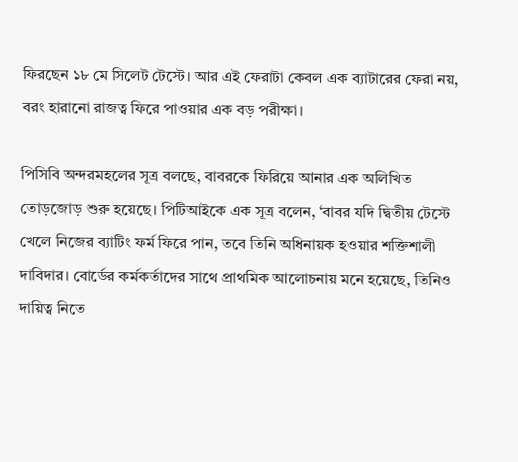ফিরছেন ১৮ মে সিলেট টেস্টে। আর এই ফেরাটা কেবল এক ব্যাটারের ফেরা নয়, বরং হারানো রাজত্ব ফিরে পাওয়ার এক বড় পরীক্ষা।

পিসিবি অন্দরমহলের সূত্র বলছে, বাবরকে ফিরিয়ে আনার এক অলিখিত তোড়জোড় শুরু হয়েছে। পিটিআইকে এক সূত্র বলেন, ‘বাবর যদি দ্বিতীয় টেস্টে খেলে নিজের ব্যাটিং ফর্ম ফিরে পান, তবে তিনি অধিনায়ক হওয়ার শক্তিশালী দাবিদার। বোর্ডের কর্মকর্তাদের সাথে প্রাথমিক আলোচনায় মনে হয়েছে, তিনিও দায়িত্ব নিতে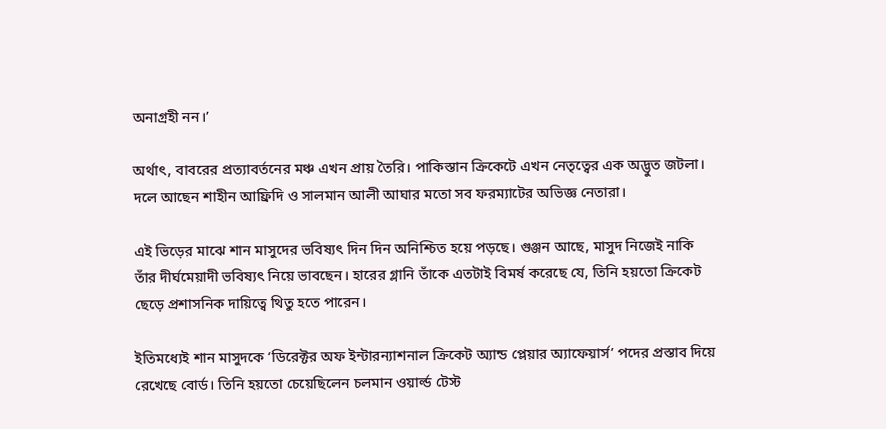অনাগ্রহী নন।’

অর্থাৎ, বাবরের প্রত্যাবর্তনের মঞ্চ এখন প্রায় তৈরি। পাকিস্তান ক্রিকেটে এখন নেতৃত্বের এক অদ্ভুত জটলা। দলে আছেন শাহীন আফ্রিদি ও সালমান আলী আঘার মতো সব ফরম্যাটের অভিজ্ঞ নেতারা।

এই ভিড়ের মাঝে শান মাসুদের ভবিষ্যৎ দিন দিন অনিশ্চিত হয়ে পড়ছে। গুঞ্জন আছে, মাসুদ নিজেই নাকি তাঁর দীর্ঘমেয়াদী ভবিষ্যৎ নিয়ে ভাবছেন। হারের গ্লানি তাঁকে এতটাই বিমর্ষ করেছে যে, তিনি হয়তো ক্রিকেট ছেড়ে প্রশাসনিক দায়িত্বে থিতু হতে পারেন।

ইতিমধ্যেই শান মাসুদকে ‘ডিরেক্টর অফ ইন্টারন্যাশনাল ক্রিকেট অ্যান্ড প্লেয়ার অ্যাফেয়ার্স’ পদের প্রস্তাব দিয়ে রেখেছে বোর্ড। তিনি হয়তো চেয়েছিলেন চলমান ওয়ার্ল্ড টেস্ট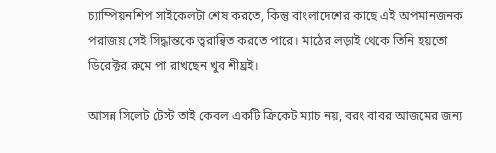চ্যাম্পিয়নশিপ সাইকেলটা শেষ করতে, কিন্তু বাংলাদেশের কাছে এই অপমানজনক পরাজয় সেই সিদ্ধান্তকে ত্বরান্বিত করতে পারে। মাঠের লড়াই থেকে তিনি হয়তো ডিরেক্টর রুমে পা রাখছেন খুব শীঘ্রই।

আসন্ন সিলেট টেস্ট তাই কেবল একটি ক্রিকেট ম্যাচ নয়, বরং বাবর আজমের জন্য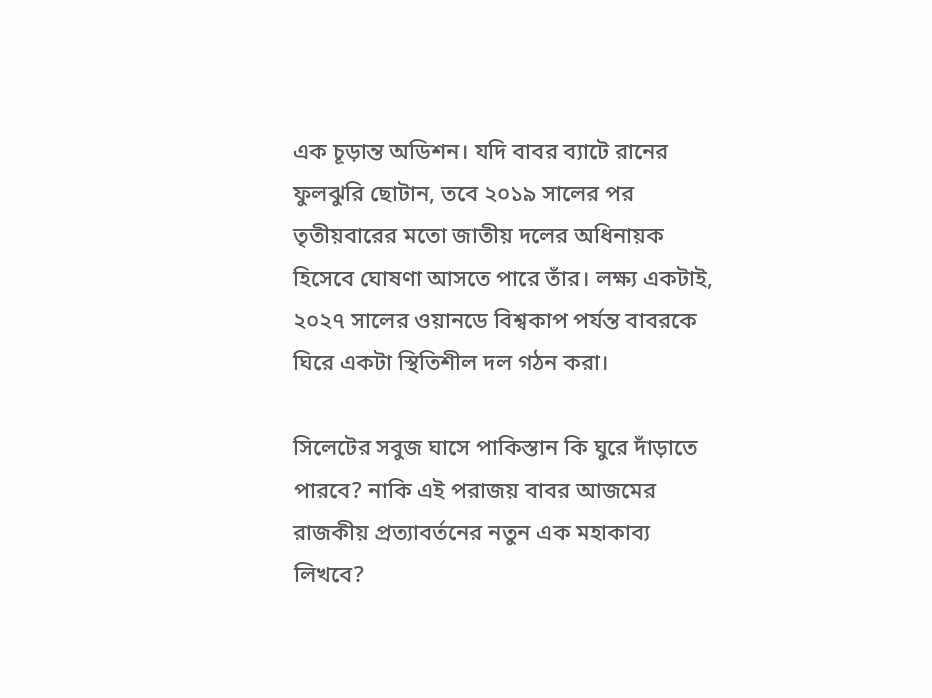এক চূড়ান্ত অডিশন। যদি বাবর ব্যাটে রানের ফুলঝুরি ছোটান, তবে ২০১৯ সালের পর তৃতীয়বারের মতো জাতীয় দলের অধিনায়ক হিসেবে ঘোষণা আসতে পারে তাঁর। লক্ষ্য একটাই, ২০২৭ সালের ওয়ানডে বিশ্বকাপ পর্যন্ত বাবরকে ঘিরে একটা স্থিতিশীল দল গঠন করা।

সিলেটের সবুজ ঘাসে পাকিস্তান কি ঘুরে দাঁড়াতে পারবে? নাকি এই পরাজয় বাবর আজমের রাজকীয় প্রত্যাবর্তনের নতুন এক মহাকাব্য লিখবে?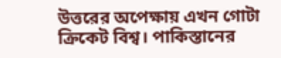উত্তরের অপেক্ষায় এখন গোটা ক্রিকেট বিশ্ব। পাকিস্তানের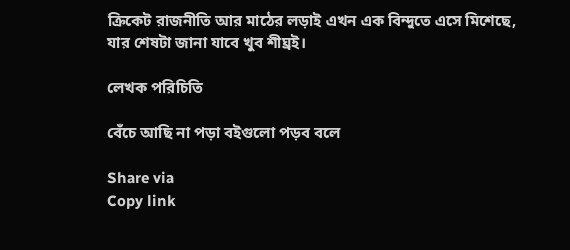ক্রিকেট রাজনীতি আর মাঠের লড়াই এখন এক বিন্দুতে এসে মিশেছে, যার শেষটা জানা যাবে খুব শীঘ্রই।

লেখক পরিচিতি

বেঁচে আছি না পড়া বইগুলো পড়ব বলে

Share via
Copy link